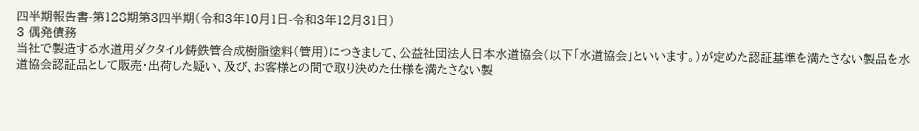四半期報告書-第128期第3四半期(令和3年10月1日-令和3年12月31日)
3 偶発債務
当社で製造する水道用ダクタイル鋳鉄管合成樹脂塗料(管用)につきまして、公益社団法人日本水道協会(以下「水道協会」といいます。)が定めた認証基準を満たさない製品を水道協会認証品として販売・出荷した疑い、及び、お客様との間で取り決めた仕様を満たさない製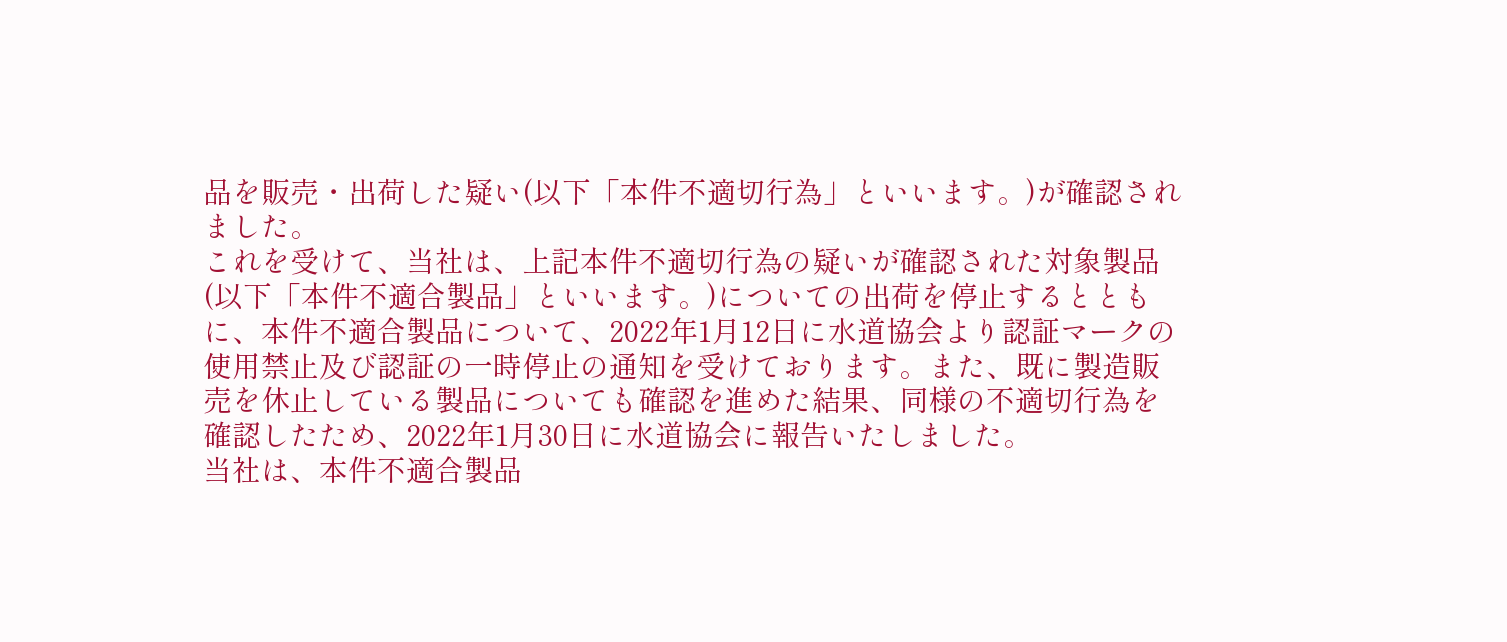品を販売・出荷した疑い(以下「本件不適切行為」といいます。)が確認されました。
これを受けて、当社は、上記本件不適切行為の疑いが確認された対象製品(以下「本件不適合製品」といいます。)についての出荷を停止するとともに、本件不適合製品について、2022年1月12日に水道協会より認証マークの使用禁止及び認証の一時停止の通知を受けております。また、既に製造販売を休止している製品についても確認を進めた結果、同様の不適切行為を確認したため、2022年1月30日に水道協会に報告いたしました。
当社は、本件不適合製品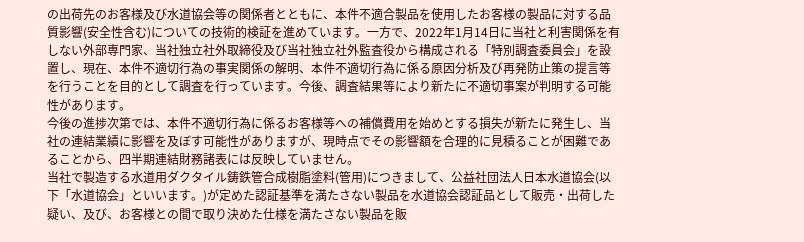の出荷先のお客様及び水道協会等の関係者とともに、本件不適合製品を使用したお客様の製品に対する品質影響(安全性含む)についての技術的検証を進めています。一方で、2022年1月14日に当社と利害関係を有しない外部専門家、当社独立社外取締役及び当社独立社外監査役から構成される「特別調査委員会」を設置し、現在、本件不適切行為の事実関係の解明、本件不適切行為に係る原因分析及び再発防止策の提言等を行うことを目的として調査を行っています。今後、調査結果等により新たに不適切事案が判明する可能性があります。
今後の進捗次第では、本件不適切行為に係るお客様等への補償費用を始めとする損失が新たに発生し、当社の連結業績に影響を及ぼす可能性がありますが、現時点でその影響額を合理的に見積ることが困難であることから、四半期連結財務諸表には反映していません。
当社で製造する水道用ダクタイル鋳鉄管合成樹脂塗料(管用)につきまして、公益社団法人日本水道協会(以下「水道協会」といいます。)が定めた認証基準を満たさない製品を水道協会認証品として販売・出荷した疑い、及び、お客様との間で取り決めた仕様を満たさない製品を販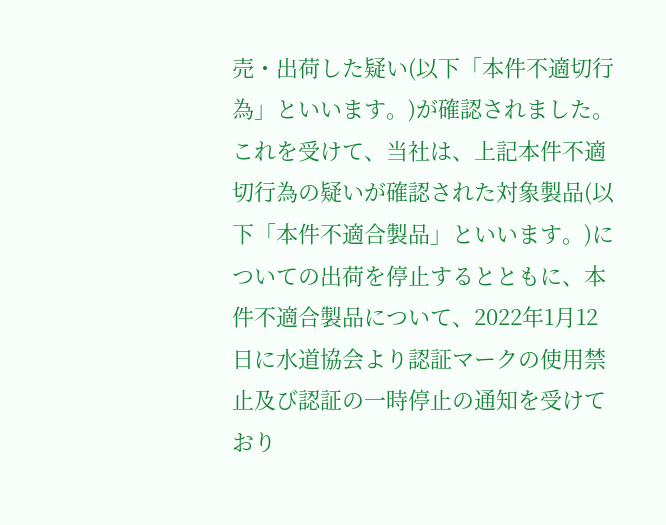売・出荷した疑い(以下「本件不適切行為」といいます。)が確認されました。
これを受けて、当社は、上記本件不適切行為の疑いが確認された対象製品(以下「本件不適合製品」といいます。)についての出荷を停止するとともに、本件不適合製品について、2022年1月12日に水道協会より認証マークの使用禁止及び認証の一時停止の通知を受けており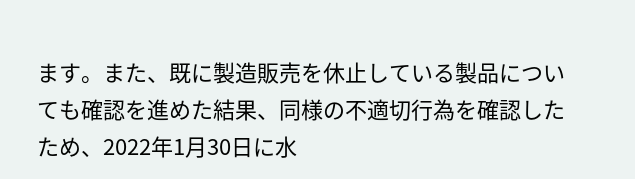ます。また、既に製造販売を休止している製品についても確認を進めた結果、同様の不適切行為を確認したため、2022年1月30日に水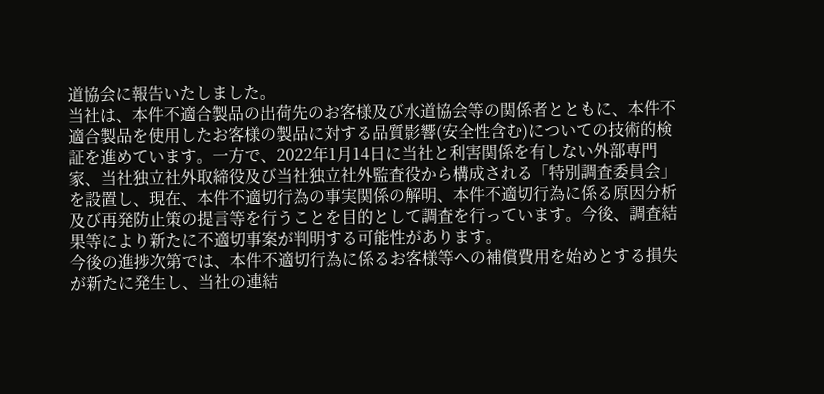道協会に報告いたしました。
当社は、本件不適合製品の出荷先のお客様及び水道協会等の関係者とともに、本件不適合製品を使用したお客様の製品に対する品質影響(安全性含む)についての技術的検証を進めています。一方で、2022年1月14日に当社と利害関係を有しない外部専門家、当社独立社外取締役及び当社独立社外監査役から構成される「特別調査委員会」を設置し、現在、本件不適切行為の事実関係の解明、本件不適切行為に係る原因分析及び再発防止策の提言等を行うことを目的として調査を行っています。今後、調査結果等により新たに不適切事案が判明する可能性があります。
今後の進捗次第では、本件不適切行為に係るお客様等への補償費用を始めとする損失が新たに発生し、当社の連結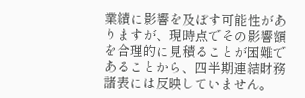業績に影響を及ぼす可能性がありますが、現時点でその影響額を合理的に見積ることが困難であることから、四半期連結財務諸表には反映していません。